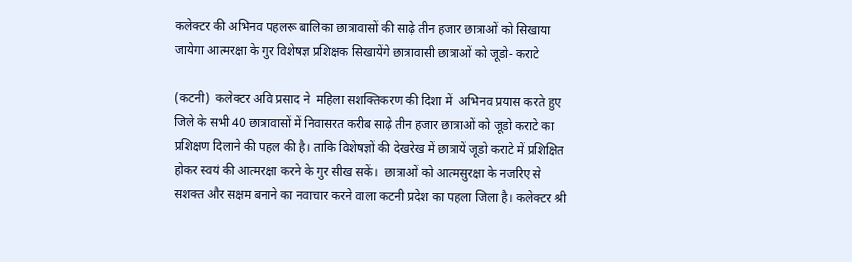कलेक्टर की अभिनव पहलरू बालिका छात्रावासों की साढ़े तीन हजार छात्राओं को सिखाया जायेगा आत्मरक्षा के गुर विशेषज्ञ प्रशिक्षक सिखायेंगे छात्रावासी छात्राओं को जूडो- कराटे

(कटनी)  कलेक्टर अवि प्रसाद ने  महिला सशक्तिकरण की दिशा में  अभिनव प्रयास करते हुए जिले के सभी 40 छात्रावासों में निवासरत करीब साढ़े तीन हजार छात्राओं को जूडो कराटे का प्रशिक्षण दिलाने की पहल की है। ताकि विशेषज्ञों की देखरेख में छात्रायें जूडो कराटे में प्रशिक्षित होकर स्वयं की आत्मरक्षा करने के गुर सीख सकें।  छात्राओं को आत्मसुरक्षा के नजरिए से सशक्त और सक्षम बनाने का नवाचार करने वाला कटनी प्रदेश का पहला जिला है। कलेक्टर श्री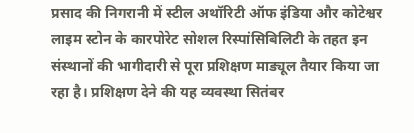प्रसाद की निगरानी में स्टील अथॉरिटी ऑफ इंडिया और कोटेश्वर लाइम स्टोन के कारपोरेट सोशल रिस्पांसिबिलिटी के तहत इन संस्थानों की भागीदारी से पूरा प्रशिक्षण माड्यूल तैयार किया जा रहा है। प्रशिक्षण देने की यह व्यवस्था सितंबर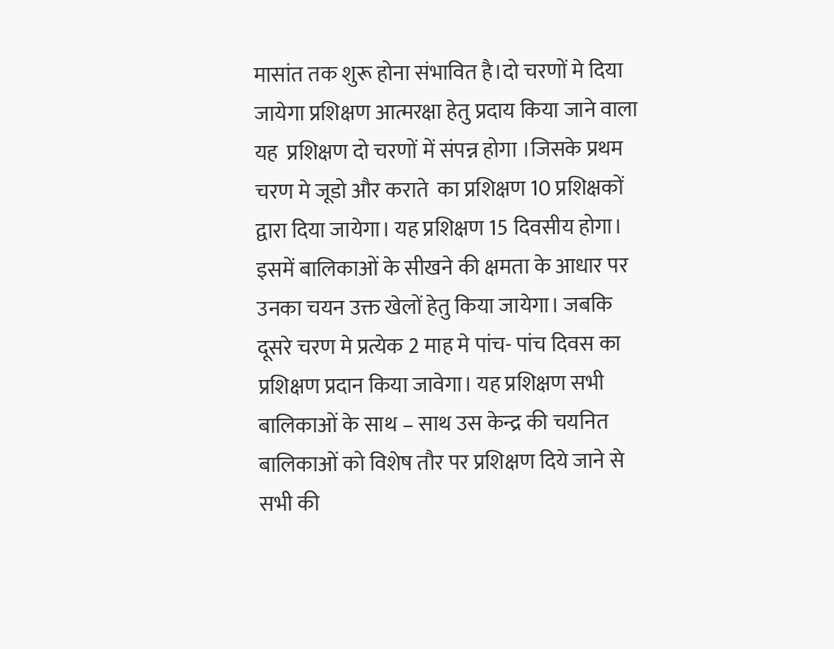मासांत तक शुरू होना संभावित है।दो चरणों मे दिया जायेगा प्रशिक्षण आत्मरक्षा हेतु प्रदाय किया जाने वाला यह  प्रशिक्षण दो चरणों में संपन्न होगा ।जिसके प्रथम चरण मे जूडो और कराते  का प्रशिक्षण 10 प्रशिक्षकों द्वारा दिया जायेगा। यह प्रशिक्षण 15 दिवसीय होगा। इसमें बालिकाओं के सीखने की क्षमता के आधार पर उनका चयन उक्त खेलों हेतु किया जायेगा। जबकि दूसरे चरण मे प्रत्येक 2 माह मे पांच- पांच दिवस का प्रशिक्षण प्रदान किया जावेगा। यह प्रशिक्षण सभी बालिकाओं के साथ – साथ उस केन्द्र की चयनित बालिकाओं को विशेष तौर पर प्रशिक्षण दिये जाने से सभी की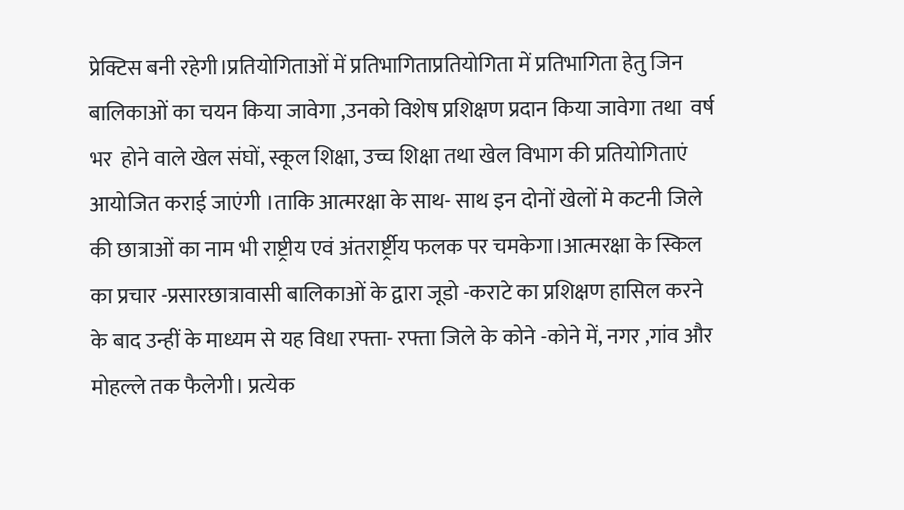प्रेक्टिस बनी रहेगी।प्रतियोगिताओं में प्रतिभागिताप्रतियोगिता में प्रतिभागिता हेतु जिन बालिकाओं का चयन किया जावेगा ,उनको विशेष प्रशिक्षण प्रदान किया जावेगा तथा  वर्ष भर  होने वाले खेल संघों, स्कूल शिक्षा, उच्च शिक्षा तथा खेल विभाग की प्रतियोगिताएं आयोजित कराई जाएंगी ।ताकि आत्मरक्षा के साथ- साथ इन दोनों खेलों मे कटनी जिले की छात्राओं का नाम भी राष्ट्रीय एवं अंतरार्ष्ट्रीय फलक पर चमकेगा।आत्मरक्षा के स्किल का प्रचार -प्रसारछात्रावासी बालिकाओं के द्वारा जूडो -कराटे का प्रशिक्षण हासिल करने के बाद उन्हीं के माध्यम से यह विधा रफ्ता- रफ्ता जिले के कोने -कोने में, नगर ,गांव और मोहल्ले तक फैलेगी। प्रत्येक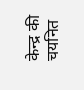केन्द्र की चयनित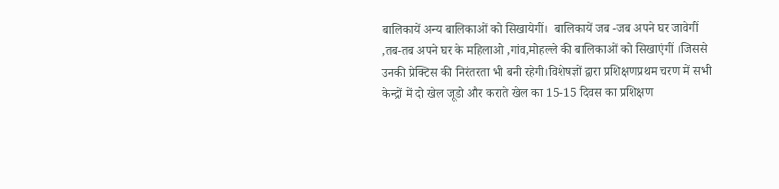बालिकायें अन्य बालिकाओं को सिखायेगीं।  बालिकायें जब -जब अपने घर जावेगीं ,तब-तब अपने घर के महिलाओ ,गांव,मोहल्ले की बालिकाओं को सिखाएंगीं ।जिससे उनकी प्रेक्टिस की निरंतरता भी बनी रहेगी।विशेषज्ञों द्वारा प्रशिक्षणप्रथम चरण में सभी केन्द्रों में दो खेल जूडो और कराते खेल का 15-15 दिवस का प्रशिक्षण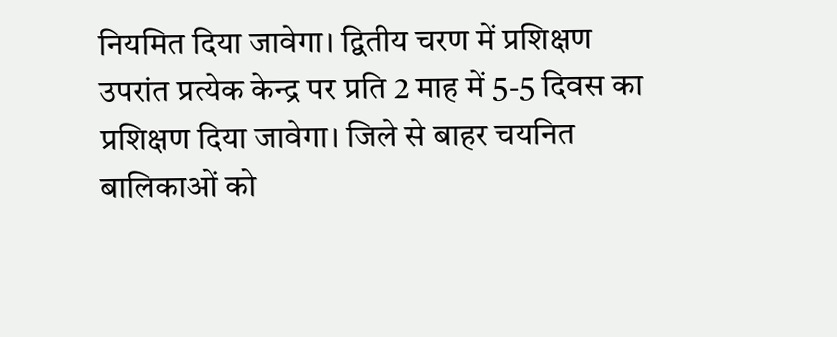नियमित दिया जावेगा। द्वितीय चरण में प्रशिक्षण उपरांत प्रत्येक केन्द्र पर प्रति 2 माह में 5-5 दिवस का प्रशिक्षण दिया जावेगा। जिले से बाहर चयनित बालिकाओं को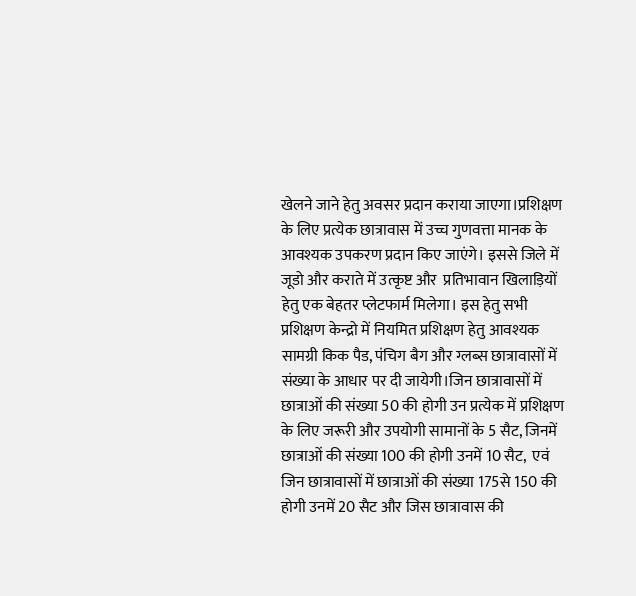खेलने जाने हेतु अवसर प्रदान कराया जाएगा।प्रशिक्षण के लिए प्रत्येक छात्रावास में उच्च गुणवत्ता मानक के आवश्यक उपकरण प्रदान किए जाएंगे। इससे जिले में जूडो और कराते में उत्कृष्ट और  प्रतिभावान खिलाड़ियों हेतु एक बेहतर प्लेटफार्म मिलेगा। इस हेतु सभी प्रशिक्षण केन्द्रो में नियमित प्रशिक्षण हेतु आवश्यक सामग्री किक पैड, पंचिग बैग और ग्लब्स छात्रावासों में संख्या के आधार पर दी जायेगी।जिन छात्रावासों में छात्राओं की संख्या 50 की होगी उन प्रत्येक में प्रशिक्षण के लिए जरूरी और उपयोगी सामानों के 5 सैट, जिनमें छात्राओं की संख्या 100 की होगी उनमें 10 सैट,  एवं जिन छात्रावासों में छात्राओं की संख्या 175से 150 की होगी उनमें 20 सैट और जिस छात्रावास की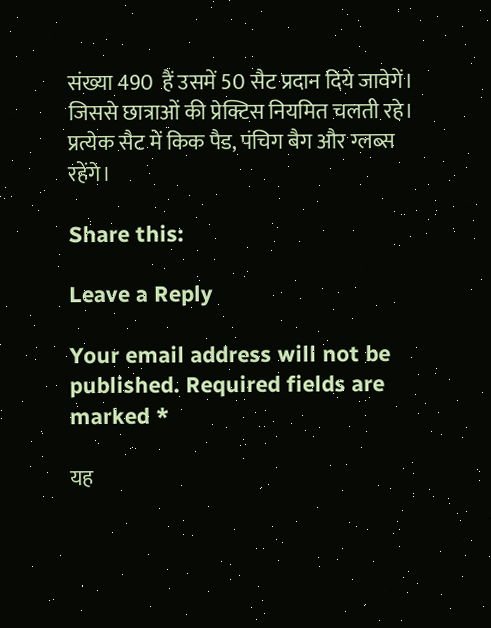संख्या 490  हैं उसमें 50 सैट प्रदान दिये जावेगें। जिससे छात्राओं की प्रेक्टिस नियमित चलती रहे। प्रत्येक सैट में किक पैड, पंचिग बैग और ग्लब्स रहेंगे।

Share this:

Leave a Reply

Your email address will not be published. Required fields are marked *

यह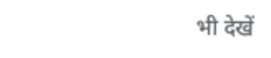भी देखें